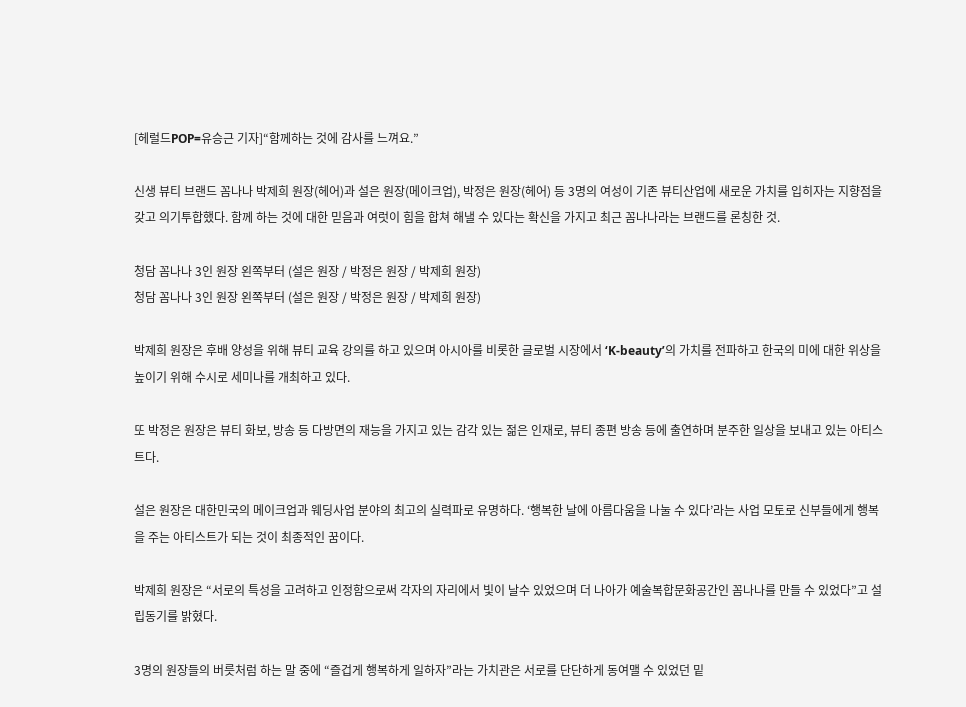[헤럴드POP=유승근 기자]“함께하는 것에 감사를 느껴요.”

신생 뷰티 브랜드 꼼나나 박제희 원장(헤어)과 설은 원장(메이크업), 박정은 원장(헤어) 등 3명의 여성이 기존 뷰티산업에 새로운 가치를 입히자는 지향점을 갖고 의기투합했다. 함께 하는 것에 대한 믿음과 여럿이 힘을 합쳐 해낼 수 있다는 확신을 가지고 최근 꼼나나라는 브랜드를 론칭한 것.

청담 꼼나나 3인 원장 왼쪽부터 (설은 원장 / 박정은 원장 / 박제희 원장)
청담 꼼나나 3인 원장 왼쪽부터 (설은 원장 / 박정은 원장 / 박제희 원장)

박제희 원장은 후배 양성을 위해 뷰티 교육 강의를 하고 있으며 아시아를 비롯한 글로벌 시장에서 ‘K-beauty’의 가치를 전파하고 한국의 미에 대한 위상을 높이기 위해 수시로 세미나를 개최하고 있다.

또 박정은 원장은 뷰티 화보, 방송 등 다방면의 재능을 가지고 있는 감각 있는 젊은 인재로, 뷰티 종편 방송 등에 출연하며 분주한 일상을 보내고 있는 아티스트다.

설은 원장은 대한민국의 메이크업과 웨딩사업 분야의 최고의 실력파로 유명하다. ‘행복한 날에 아름다움을 나눌 수 있다’라는 사업 모토로 신부들에게 행복을 주는 아티스트가 되는 것이 최종적인 꿈이다.

박제희 원장은 “서로의 특성을 고려하고 인정함으로써 각자의 자리에서 빛이 날수 있었으며 더 나아가 예술복합문화공간인 꼼나나를 만들 수 있었다”고 설립동기를 밝혔다.

3명의 원장들의 버릇처럼 하는 말 중에 “즐겁게 행복하게 일하자”라는 가치관은 서로를 단단하게 동여맬 수 있었던 밑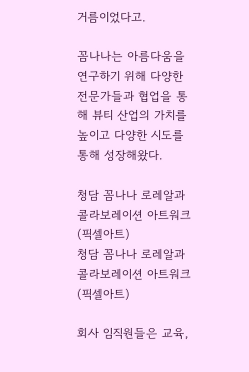거름이었다고.

꼼나나는 아름다움을 연구하기 위해 다양한 전문가들과 협업을 통해 뷰티 산업의 가치를 높이고 다양한 시도를 통해 성장해왔다.

청담 꼼나나 로레알과 콜라보레이션 아트워크 (픽셀아트)
청담 꼼나나 로레알과 콜라보레이션 아트워크 (픽셀아트)

회사 임직원들은 교육,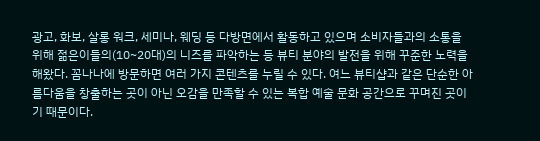광고, 화보, 살롱 워크, 세미나, 웨딩 등 다방면에서 활동하고 있으며 소비자들과의 소통을 위해 젊은이들의(10~20대)의 니즈를 파악하는 등 뷰티 분야의 발전을 위해 꾸준한 노력을 해왔다. 꼼나나에 방문하면 여러 가지 콘텐츠를 누릴 수 있다. 여느 뷰티샵과 같은 단순한 아름다움을 창출하는 곳이 아닌 오감을 만족할 수 있는 복합 예술 문화 공간으로 꾸며진 곳이기 때문이다.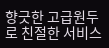향긋한 고급원두로 친절한 서비스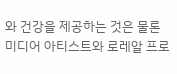와 건강을 제공하는 것은 물론 미디어 아티스트와 로레알 프로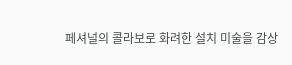페셔널의 콜라보로 화려한 설치 미술을 감상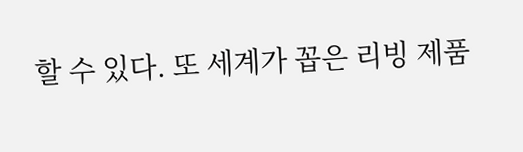할 수 있다. 또 세계가 꼽은 리빙 제품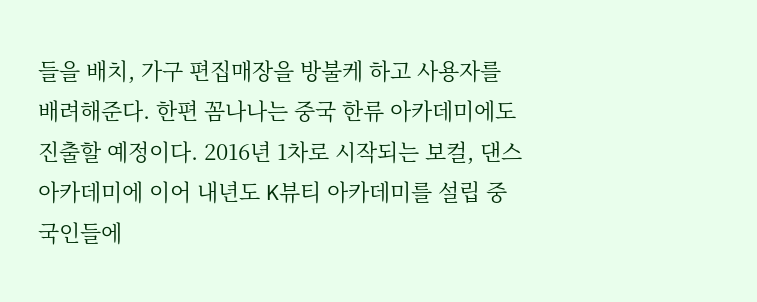들을 배치, 가구 편집매장을 방불케 하고 사용자를 배려해준다. 한편 꼼나나는 중국 한류 아카데미에도 진출할 예정이다. 2016년 1차로 시작되는 보컬, 댄스 아카데미에 이어 내년도 K뷰티 아카데미를 설립 중국인들에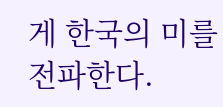게 한국의 미를 전파한다.